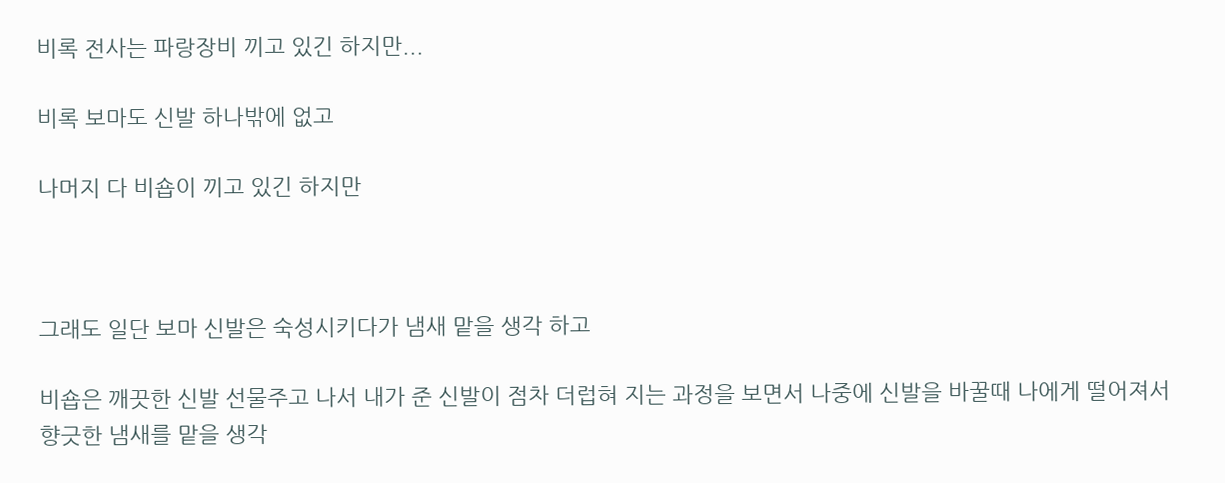비록 전사는 파랑장비 끼고 있긴 하지만...

비록 보마도 신발 하나밖에 없고

나머지 다 비숍이 끼고 있긴 하지만



그래도 일단 보마 신발은 숙성시키다가 냄새 맡을 생각 하고

비숍은 깨끗한 신발 선물주고 나서 내가 준 신발이 점차 더럽혀 지는 과정을 보면서 나중에 신발을 바꿀때 나에게 떨어져서 향긋한 냄새를 맡을 생각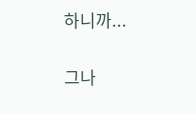하니까...


그나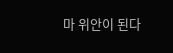마 위안이 된다